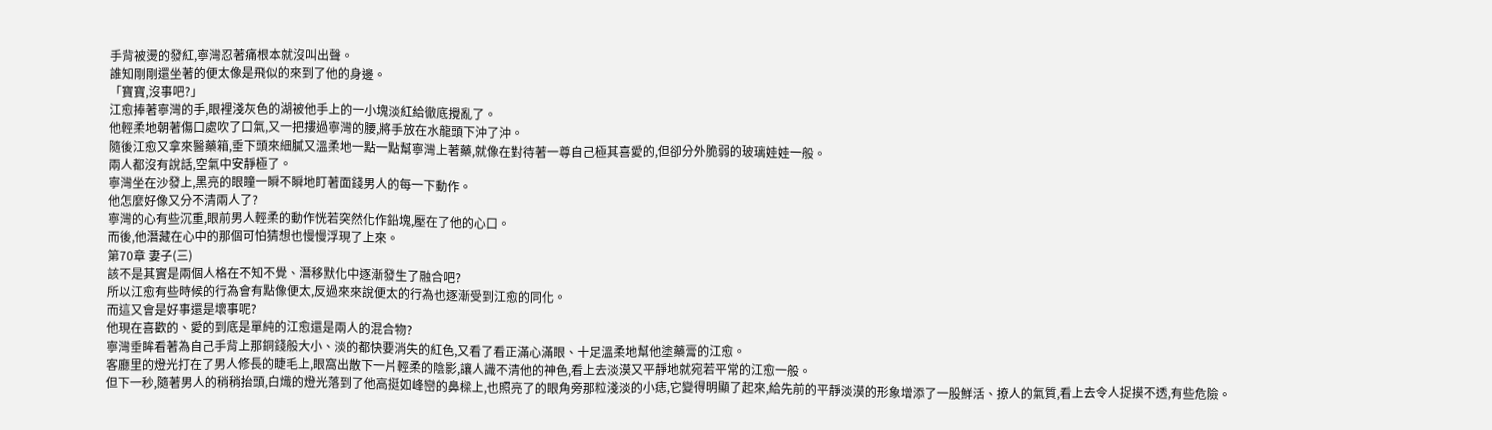手背被燙的發紅,寧灣忍著痛根本就沒叫出聲。
誰知剛剛還坐著的便太像是飛似的來到了他的身邊。
「寶寶,沒事吧?」
江愈捧著寧灣的手,眼裡淺灰色的湖被他手上的一小塊淡紅給徹底攪亂了。
他輕柔地朝著傷口處吹了口氣,又一把摟過寧灣的腰,將手放在水龍頭下沖了沖。
隨後江愈又拿來醫藥箱,垂下頭來細膩又溫柔地一點一點幫寧灣上著藥,就像在對待著一尊自己極其喜愛的,但卻分外脆弱的玻璃娃娃一般。
兩人都沒有說話,空氣中安靜極了。
寧灣坐在沙發上,黑亮的眼瞳一瞬不瞬地盯著面錢男人的每一下動作。
他怎麼好像又分不清兩人了?
寧灣的心有些沉重,眼前男人輕柔的動作恍若突然化作鉛塊,壓在了他的心口。
而後,他潛藏在心中的那個可怕猜想也慢慢浮現了上來。
第70章 妻子(三)
該不是其實是兩個人格在不知不覺、潛移默化中逐漸發生了融合吧?
所以江愈有些時候的行為會有點像便太,反過來來說便太的行為也逐漸受到江愈的同化。
而這又會是好事還是壞事呢?
他現在喜歡的、愛的到底是單純的江愈還是兩人的混合物?
寧灣垂眸看著為自己手背上那銅錢般大小、淡的都快要消失的紅色,又看了看正滿心滿眼、十足溫柔地幫他塗藥膏的江愈。
客廳里的燈光打在了男人修長的睫毛上,眼窩出散下一片輕柔的陰影,讓人識不清他的神色,看上去淡漠又平靜地就宛若平常的江愈一般。
但下一秒,隨著男人的稍稍抬頭,白熾的燈光落到了他高挺如峰巒的鼻樑上,也照亮了的眼角旁那粒淺淡的小痣,它變得明顯了起來,給先前的平靜淡漠的形象增添了一股鮮活、撩人的氣質,看上去令人捉摸不透,有些危險。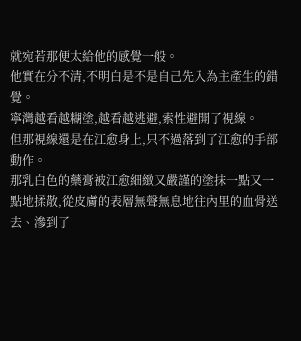就宛若那便太給他的感覺一般。
他實在分不清,不明白是不是自己先入為主產生的錯覺。
寧灣越看越糊塗,越看越逃避,索性避開了視線。
但那視線還是在江愈身上,只不過落到了江愈的手部動作。
那乳白色的藥膏被江愈細緻又嚴謹的塗抹一點又一點地揉散,從皮膚的表層無聲無息地往內里的血骨送去、滲到了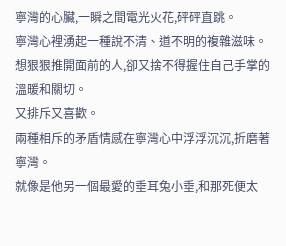寧灣的心臟,一瞬之間電光火花,砰砰直跳。
寧灣心裡湧起一種說不清、道不明的複雜滋味。
想狠狠推開面前的人,卻又捨不得握住自己手掌的溫暖和關切。
又排斥又喜歡。
兩種相斥的矛盾情感在寧灣心中浮浮沉沉,折磨著寧灣。
就像是他另一個最愛的垂耳兔小垂,和那死便太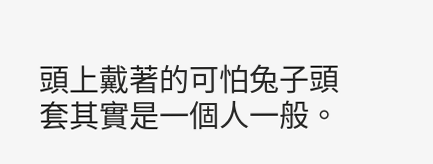頭上戴著的可怕兔子頭套其實是一個人一般。